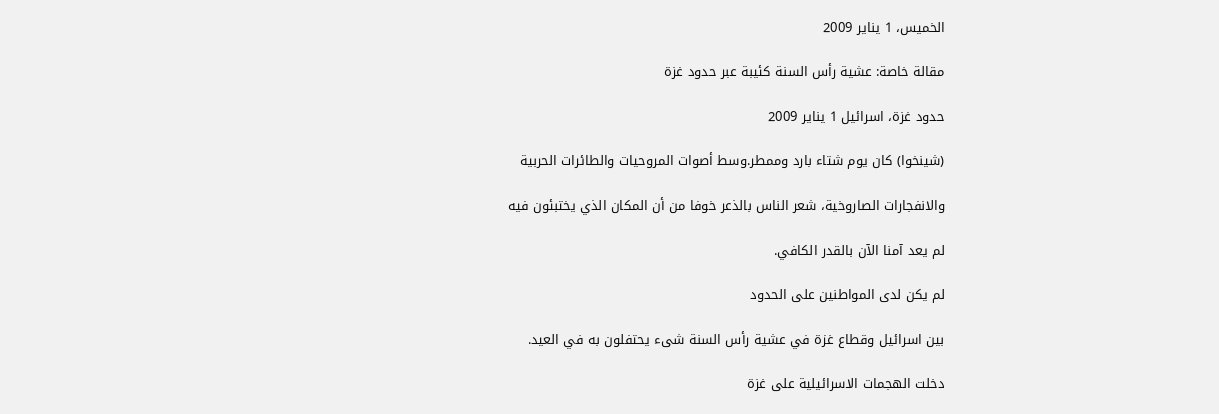الخميس، 1 يناير 2009

مقالة خاصة: عشية رأس السنة كئيبة عبر حدود غزة

حدود غزة، اسرائيل 1 يناير 2009

(شينخوا) كان يوم شتاء بارد وممطر.وسط أصوات المروحيات والطائرات الحربية

والانفجارات الصاروخية، شعر الناس بالذعر خوفا من أن المكان الذي يختبئون فيه

لم يعد آمنا الآن بالقدر الكافي.

لم يكن لدى المواطنين على الحدود

بين اسرائيل وقطاع غزة في عشية رأس السنة شىء يحتفلون به في العيد.

دخلت الهجمات الاسرائيلية على غزة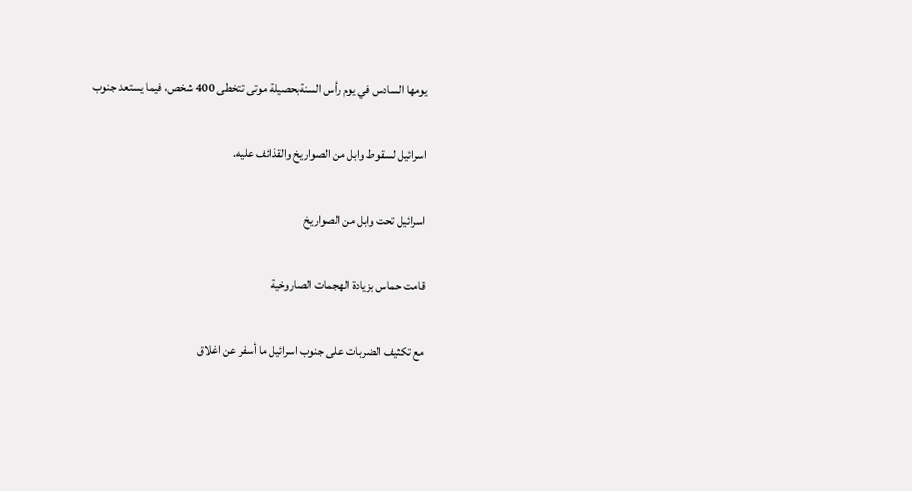يومها السادس في يوم رأس السنةبحصيلة موتى تتخطى 400 شخص، فيما يستعد جنوب

اسرائيل لسقوط وابل من الصواريخ والقذائف عليه.

اسرائيل تحت وابل من الصواريخ

قامت حماس بزيادة الهجمات الصاروخية

مع تكثيف الضربات على جنوب اسرائيل ما أسفر عن اغلاق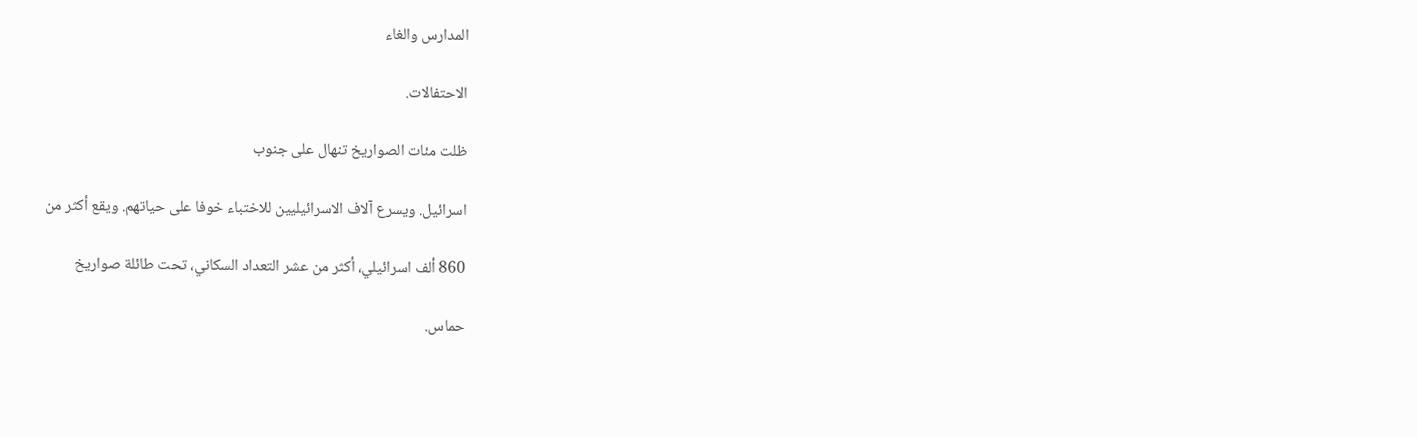المدارس والغاء

الاحتفالات.

ظلت مئات الصواريخ تنهال على جنوب

اسرائيل. ويسرع آلاف الاسرائيليين للاختباء خوفا على حياتهم. ويقع أكثر من

860 ألف اسرائيلي، أكثر من عشر التعداد السكاني، تحت طائلة صواريخ

حماس.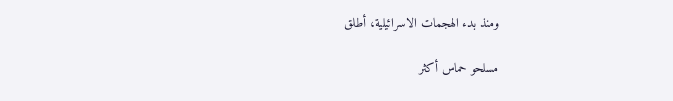ومنذ بدء الهجمات الاسرائيلية، أطلق

مسلحو حماس أكثر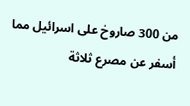من 300 صاروخ على اسرائيل مما أسفر عن مصرع ثلاثة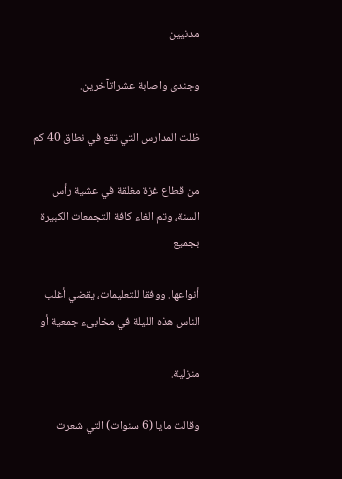مدنيين

وجندى واصابة عشراتآخرين.

ظلت المدارس التي تقع في نطاق 40 كم

من قطاع غزة مغلقة في عشية رأس السنة، وتم الغاء كافة التجمعات الكبيرة بجميع

أنواعها. ووفقا للتعليمات، يقضي أغلب الناس هذه الليلة في مخابىء جمعية أو

منزلية.

وقالت مايا (6 سنوات) التي شعرت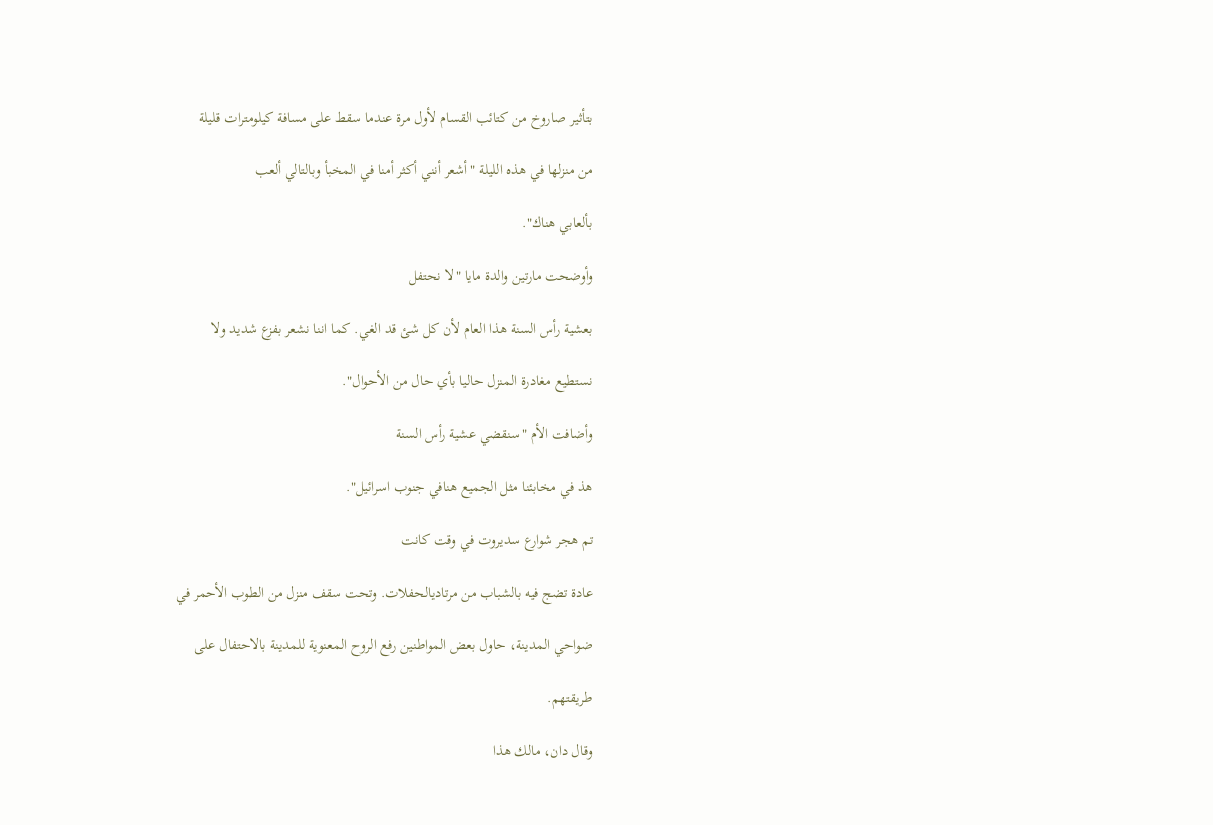بتأثير صاروخ من كتائب القسام لأول مرة عندما سقط على مسافة كيلومترات قليلة

من منزلها في هذه الليلة "أشعر أنني أكثر أمنا في المخبأ وبالتالي ألعب

بألعابي هناك".

وأوضحت مارتين والدة مايا "لا نحتفل

بعشية رأس السنة هذا العام لأن كل شئ قد الغي. كما اننا نشعر بفزع شديد ولا

نستطيع مغادرة المنزل حاليا بأي حال من الأحوال".

وأضافت الأم "سنقضي عشية رأس السنة

هذ في مخابئنا مثل الجميع هنافي جنوب اسرائيل".

تم هجر شوارع سديروت في وقت كانت

عادة تضج فيه بالشباب من مرتاديالحفلات. وتحت سقف منزل من الطوب الأحمر في

ضواحي المدينة، حاول بعض المواطنين رفع الروح المعنوية للمدينة بالاحتفال على

طريقتهم.

وقال دان، مالك هذا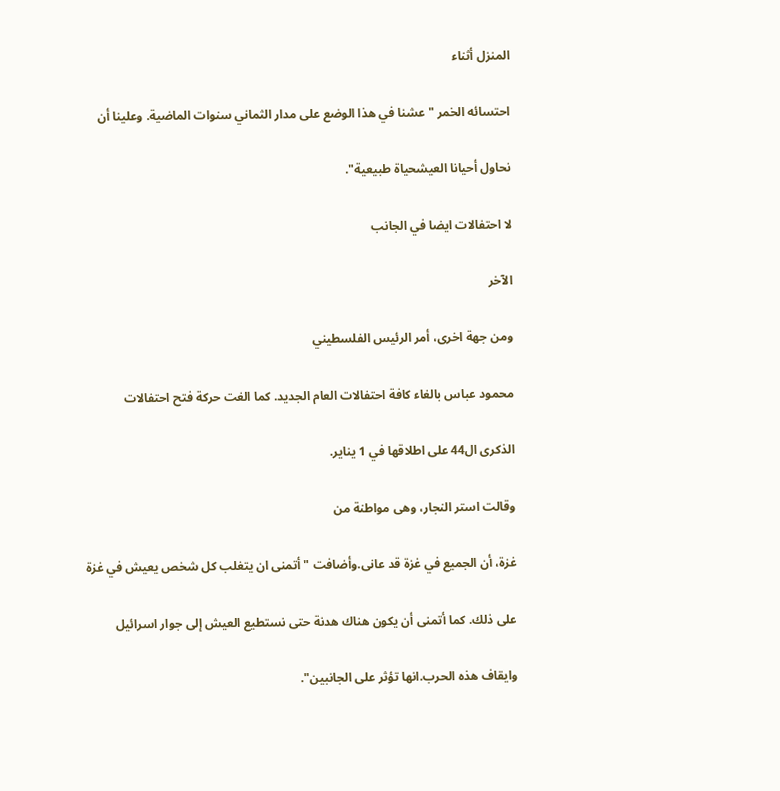المنزل أثناء

احتسائه الخمر "عشنا في هذا الوضع على مدار الثماني سنوات الماضية. وعلينا أن

نحاول أحيانا العيشحياة طبيعية".

لا احتفالات ايضا في الجانب

الآخر

ومن جهة اخرى، أمر الرئيس الفلسطيني

محمود عباس بالغاء كافة احتفالات العام الجديد. كما الغت حركة فتح احتفالات

الذكرى ال44 على اطلاقها في 1 يناير.

وقالت استر النجار، وهى مواطنة من

غزة، أن الجميع في غزة قد عانى.وأضافت "أتمنى ان يتغلب كل شخص يعيش في غزة

على ذلك. كما أتمنى أن يكون هناك هدنة حتى نستطيع العيش إلى جوار اسرائيل

وايقاف هذه الحرب.انها تؤثر على الجانبين".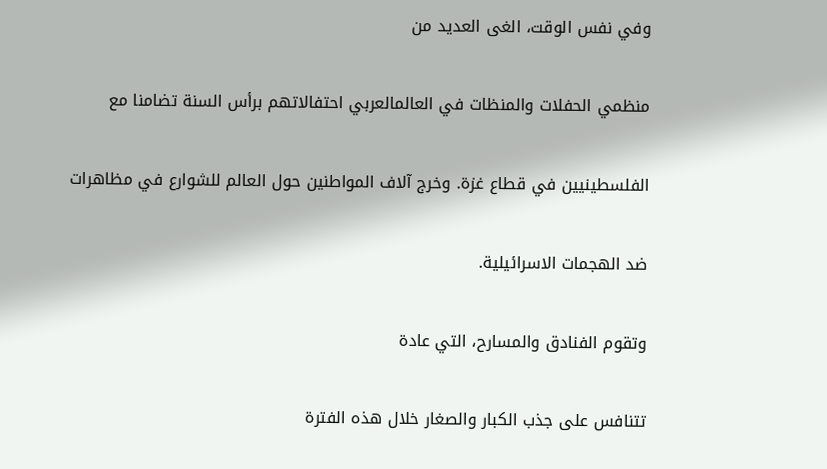وفي نفس الوقت، الغى العديد من

منظمي الحفلات والمنظات في العالمالعربي احتفالاتهم برأس السنة تضامنا مع

الفلسطينيين في قطاع غزة. وخرج آلاف المواطنين حول العالم للشوارع في مظاهرات

ضد الهجمات الاسرائيلية.

وتقوم الفنادق والمسارح، التي عادة

تتنافس على جذب الكبار والصغار خلال هذه الفترة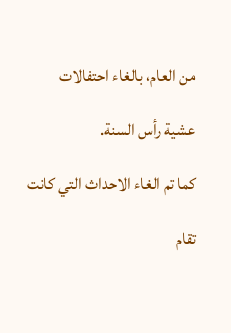من العام، بالغاء احتفالات

عشية رأس السنة.

كما تم الغاء الاحداث التي كانت

تقام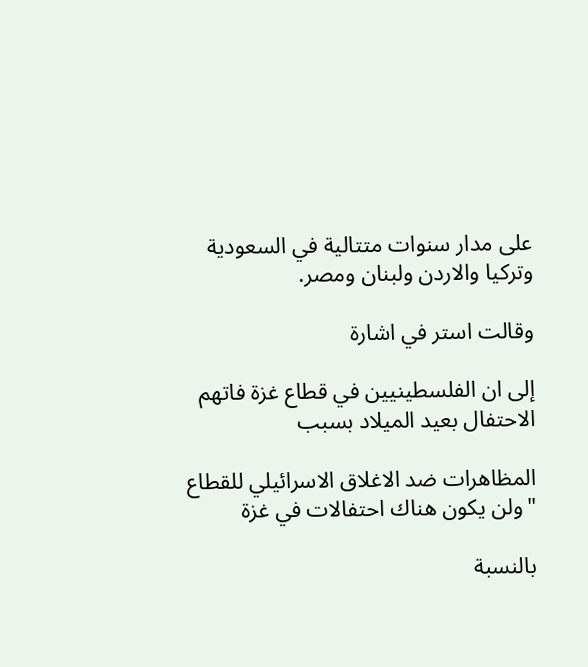على مدار سنوات متتالية في السعودية وتركيا والاردن ولبنان ومصر.

وقالت استر في اشارة

إلى ان الفلسطينيين في قطاع غزة فاتهم الاحتفال بعيد الميلاد بسبب

المظاهرات ضد الاغلاق الاسرائيلي للقطاع "ولن يكون هناك احتفالات في غزة

بالنسبة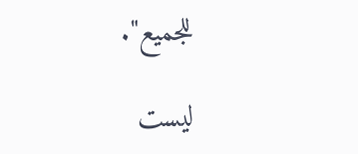للجميع".

ليست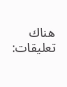هناك تعليقات: